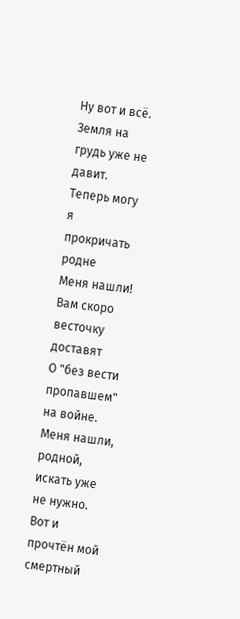Ну вот и всё. Земля на грудь уже не давит.
Теперь могу я прокричать родне
Меня нашли! Вам скоро весточку доставят
О "без вести пропавшем" на войне.
Меня нашли, родной, искать уже не нужно.
Вот и прочтён мой смертный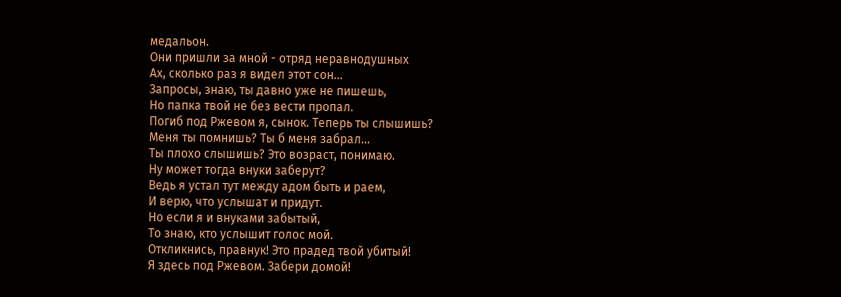медальон.
Они пришли за мной - отряд неравнодушных
Ах, сколько раз я видел этот сон...
Запросы, знаю, ты давно уже не пишешь,
Но папка твой не без вести пропал.
Погиб под Ржевом я, сынок. Теперь ты слышишь?
Меня ты помнишь? Ты б меня забрал...
Ты плохо слышишь? Это возраст, понимаю.
Ну может тогда внуки заберут?
Ведь я устал тут между адом быть и раем,
И верю, что услышат и придут.
Но если я и внуками забытый,
То знаю, кто услышит голос мой.
Откликнись, правнук! Это прадед твой убитый!
Я здесь под Ржевом. Забери домой!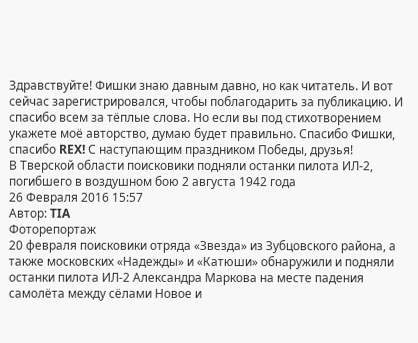Здравствуйте! Фишки знаю давным давно, но как читатель. И вот сейчас зарегистрировался, чтобы поблагодарить за публикацию. И спасибо всем за тёплые слова. Но если вы под стихотворением укажете моё авторство, думаю будет правильно. Спасибо Фишки, спасибо REX! С наступающим праздником Победы, друзья!
В Тверской области поисковики подняли останки пилота ИЛ-2, погибшего в воздушном бою 2 августа 1942 года
26 Февраля 2016 15:57
Автор: TIA
Фоторепортаж
20 февраля поисковики отряда «Звезда» из Зубцовского района, а также московских «Надежды» и «Катюши» обнаружили и подняли останки пилота ИЛ-2 Александра Маркова на месте падения самолёта между сёлами Новое и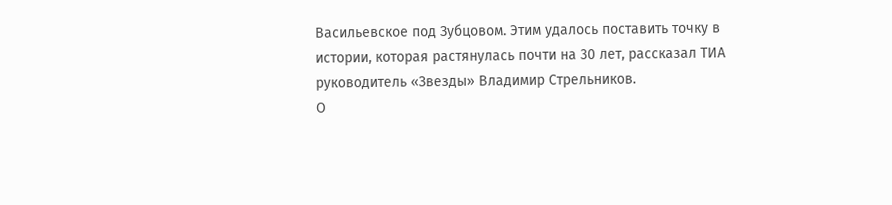Васильевское под Зубцовом. Этим удалось поставить точку в истории, которая растянулась почти на 30 лет, рассказал ТИА руководитель «Звезды» Владимир Стрельников.
О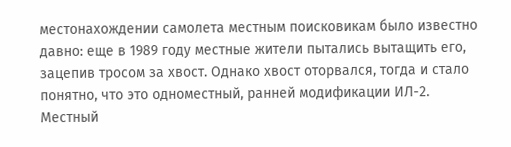местонахождении самолета местным поисковикам было известно давно: еще в 1989 году местные жители пытались вытащить его, зацепив тросом за хвост. Однако хвост оторвался, тогда и стало понятно, что это одноместный, ранней модификации ИЛ-2.
Местный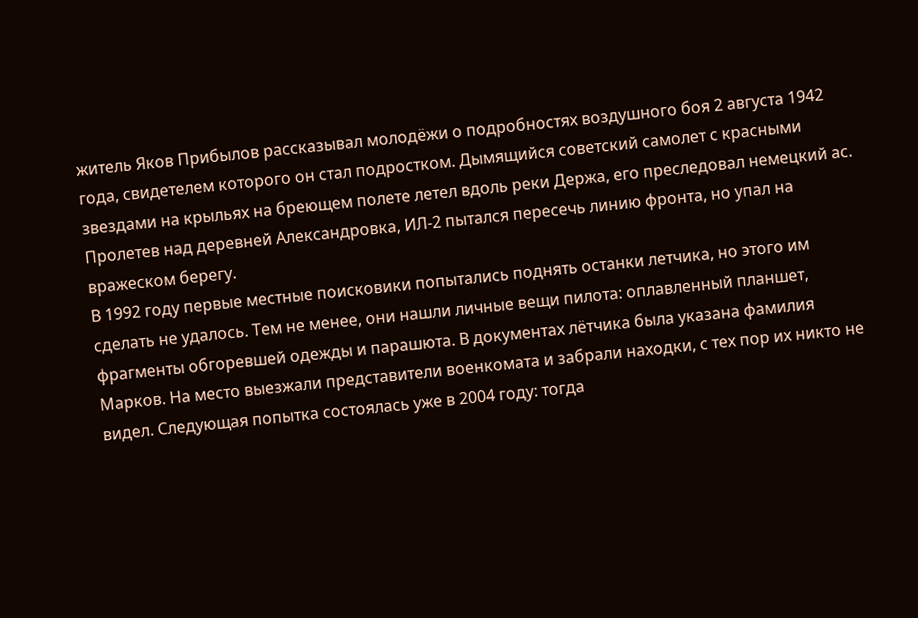житель Яков Прибылов рассказывал молодёжи о подробностях воздушного боя 2 августа 1942 года, свидетелем которого он стал подростком. Дымящийся советский самолет с красными звездами на крыльях на бреющем полете летел вдоль реки Держа, его преследовал немецкий ас. Пролетев над деревней Александровка, ИЛ-2 пытался пересечь линию фронта, но упал на вражеском берегу.
В 1992 году первые местные поисковики попытались поднять останки летчика, но этого им сделать не удалось. Тем не менее, они нашли личные вещи пилота: оплавленный планшет, фрагменты обгоревшей одежды и парашюта. В документах лётчика была указана фамилия Марков. На место выезжали представители военкомата и забрали находки, с тех пор их никто не видел. Следующая попытка состоялась уже в 2004 году: тогда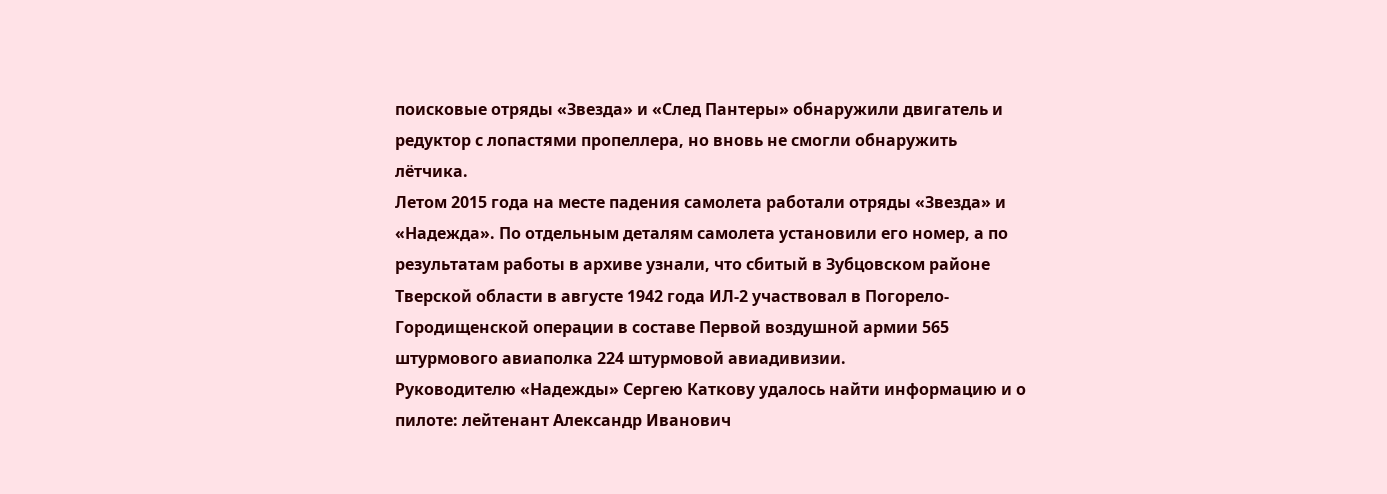поисковые отряды «Звезда» и «След Пантеры» обнаружили двигатель и редуктор с лопастями пропеллера, но вновь не смогли обнаружить лётчика.
Летом 2015 года на месте падения самолета работали отряды «Звезда» и «Надежда». По отдельным деталям самолета установили его номер, а по результатам работы в архиве узнали, что сбитый в Зубцовском районе Тверской области в августе 1942 года ИЛ-2 участвовал в Погорело-Городищенской операции в составе Первой воздушной армии 565 штурмового авиаполка 224 штурмовой авиадивизии.
Руководителю «Надежды» Сергею Каткову удалось найти информацию и о пилоте: лейтенант Александр Иванович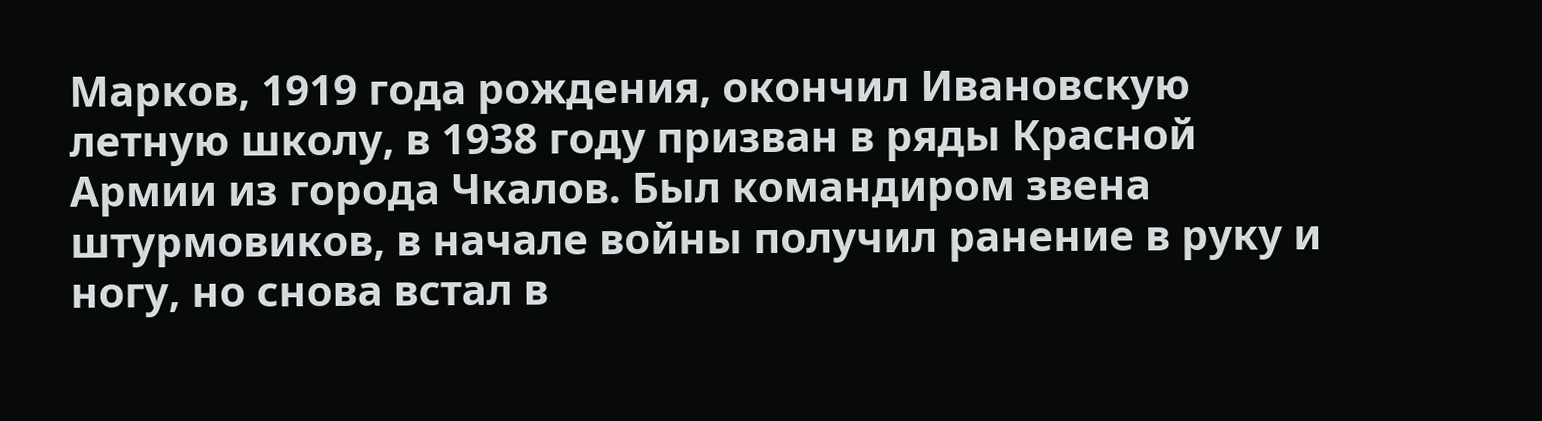Марков, 1919 года рождения, окончил Ивановскую летную школу, в 1938 году призван в ряды Красной Армии из города Чкалов. Был командиром звена штурмовиков, в начале войны получил ранение в руку и ногу, но снова встал в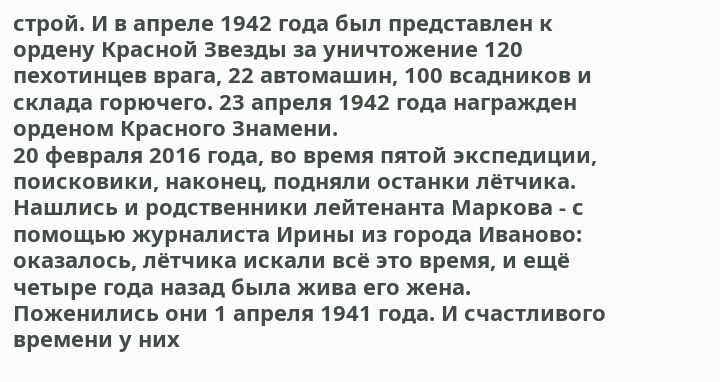строй. И в апреле 1942 года был представлен к ордену Красной Звезды за уничтожение 120 пехотинцев врага, 22 автомашин, 100 всадников и склада горючего. 23 апреля 1942 года награжден орденом Красного Знамени.
20 февраля 2016 года, во время пятой экспедиции, поисковики, наконец, подняли останки лётчика. Нашлись и родственники лейтенанта Маркова - с помощью журналиста Ирины из города Иваново: оказалось, лётчика искали всё это время, и ещё четыре года назад была жива его жена. Поженились они 1 апреля 1941 года. И счастливого времени у них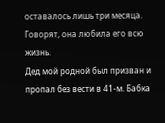оставалось лишь три месяца. Говорят, она любила его всю жизнь.
Дед мой родной был призван и пропал без вести в 41-м. Бабка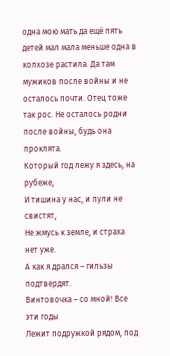одна мою мать да ещё пять детей мал мала меньше одна в колхозе растила. Да там мужиков после войны и не осталось почти. Отец тоже так рос. Не осталось родни после войны, будь она проклята.
Который год лежу я здесь, на рубеже,
И тишина у нас, и пули не свистят,
Не жмусь к земле, и страха нет уже.
А как я дрался – гильзы подтвердят.
Винтовочка – со мной! Все эти годы
Лежит подружкой рядом, под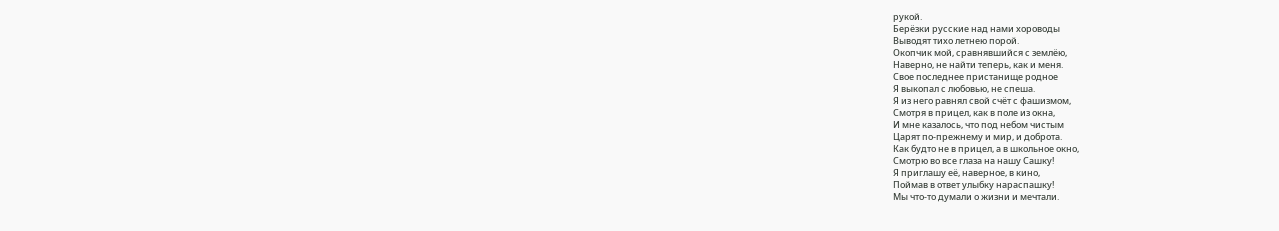рукой.
Берёзки русские над нами хороводы
Выводят тихо летнею порой.
Окопчик мой, сравнявшийся с землёю,
Наверно, не найти теперь, как и меня.
Свое последнее пристанище родное
Я выкопал с любовью, не спеша.
Я из него равнял свой счёт с фашизмом,
Смотря в прицел, как в поле из окна,
И мне казалось, что под небом чистым
Царят по-прежнему и мир, и доброта.
Как будто не в прицел, а в школьное окно,
Смотрю во все глаза на нашу Сашку!
Я приглашу её, наверное, в кино,
Поймав в ответ улыбку нараспашку!
Мы что-то думали о жизни и мечтали.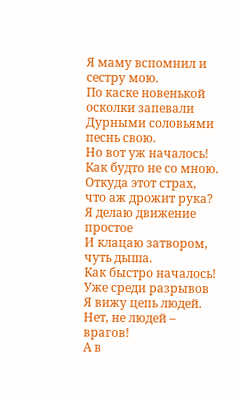Я маму вспомнил и сестру мою.
По каске новенькой осколки запевали
Дурными соловьями песнь свою.
Но вот уж началось! Как будто не со мною.
Откуда этот страх, что аж дрожит рука?
Я делаю движение простое
И клацаю затвором, чуть дыша.
Как быстро началось! Уже среди разрывов
Я вижу цепь людей. Нет, не людей – врагов!
А в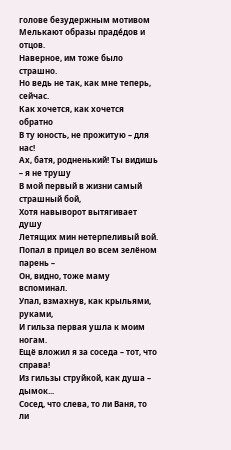голове безудержным мотивом
Мелькают образы прадéдов и отцов.
Наверное, им тоже было страшно.
Но ведь не так, как мне теперь, сейчас.
Как хочется, как хочется обратно
В ту юность, не прожитую – для нас!
Ах, батя, родненький! Ты видишь – я не трушу
В мой первый в жизни самый страшный бой,
Хотя навыворот вытягивает душу
Летящих мин нетерпеливый вой.
Попал в прицел во всем зелёном парень –
Он, видно, тоже маму вспоминал.
Упал, взмахнув, как крыльями, руками,
И гильза первая ушла к моим ногам.
Ещё вложил я за соседа – тот, что справа!
Из гильзы струйкой, как душа – дымок...
Сосед, что слева, то ли Ваня, то ли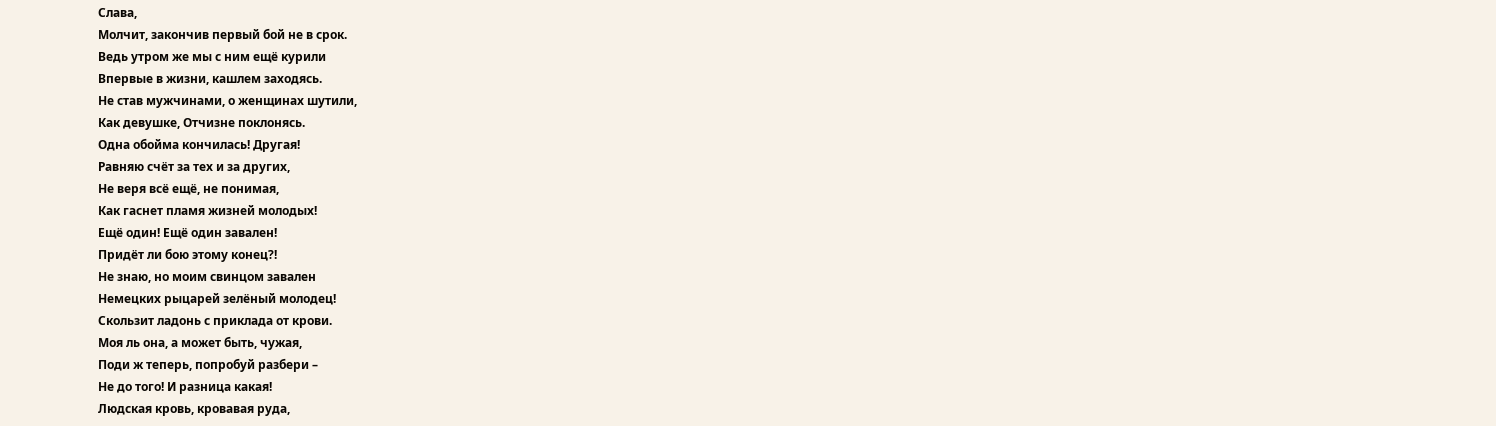Слава,
Молчит, закончив первый бой не в срок.
Ведь утром же мы с ним ещё курили
Впервые в жизни, кашлем заходясь.
Не став мужчинами, о женщинах шутили,
Как девушке, Отчизне поклонясь.
Одна обойма кончилась! Другая!
Равняю счёт за тех и за других,
Не веря всё ещё, не понимая,
Как гаснет пламя жизней молодых!
Ещё один! Ещё один завален!
Придёт ли бою этому конец?!
Не знаю, но моим свинцом завален
Немецких рыцарей зелёный молодец!
Скользит ладонь с приклада от крови.
Моя ль она, а может быть, чужая,
Поди ж теперь, попробуй разбери –
Не до того! И разница какая!
Людская кровь, кровавая руда,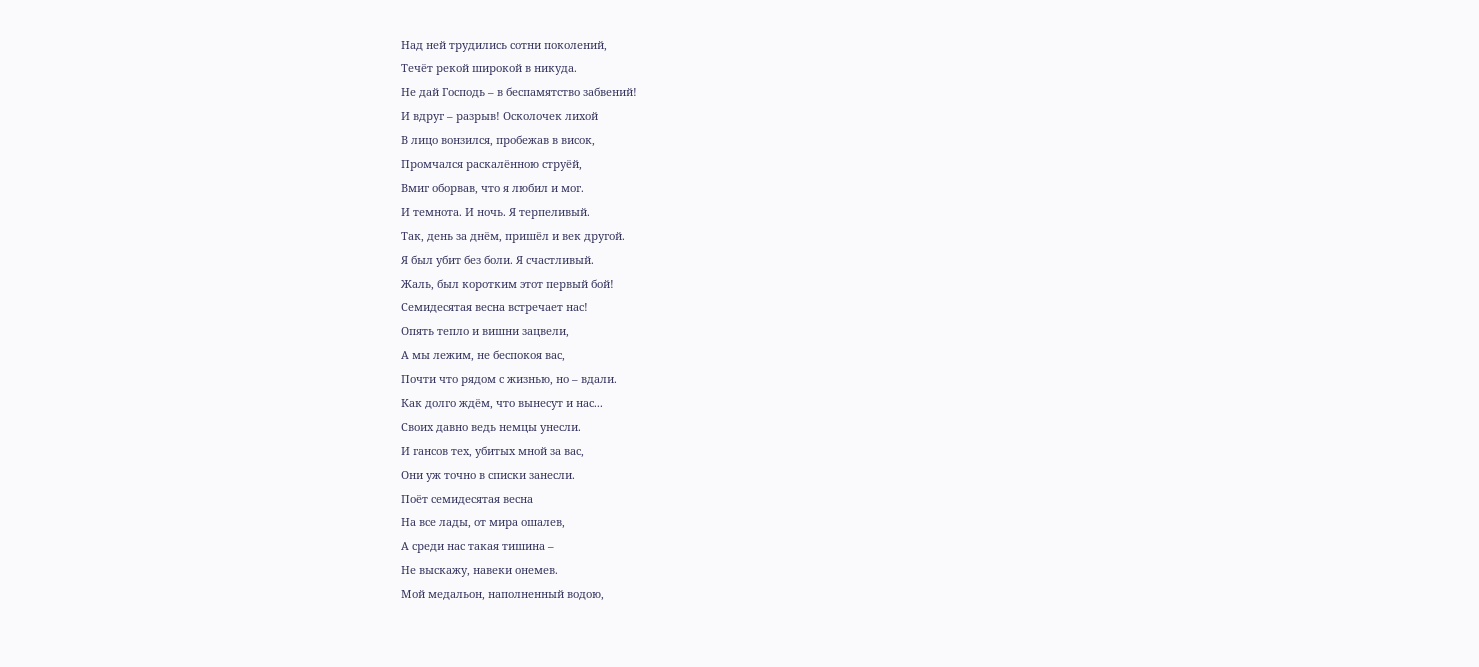Над ней трудились сотни поколений,
Течёт рекой широкой в никуда.
Не дай Господь – в беспамятство забвений!
И вдруг – разрыв! Осколочек лихой
В лицо вонзился, пробежав в висок,
Промчался раскалённою струёй,
Вмиг оборвав, что я любил и мог.
И темнота. И ночь. Я терпеливый.
Так, день за днём, пришёл и век другой.
Я был убит без боли. Я счастливый.
Жаль, был коротким этот первый бой!
Семидесятая весна встречает нас!
Опять тепло и вишни зацвели,
А мы лежим, не беспокоя вас,
Почти что рядом с жизнью, но – вдали.
Как долго ждём, что вынесут и нас...
Своих давно ведь немцы унесли.
И гансов тех, убитых мной за вас,
Они уж точно в списки занесли.
Поёт семидесятая весна
На все лады, от мира ошалев,
А среди нас такая тишина –
Не выскажу, навеки онемев.
Мой медальон, наполненный водою,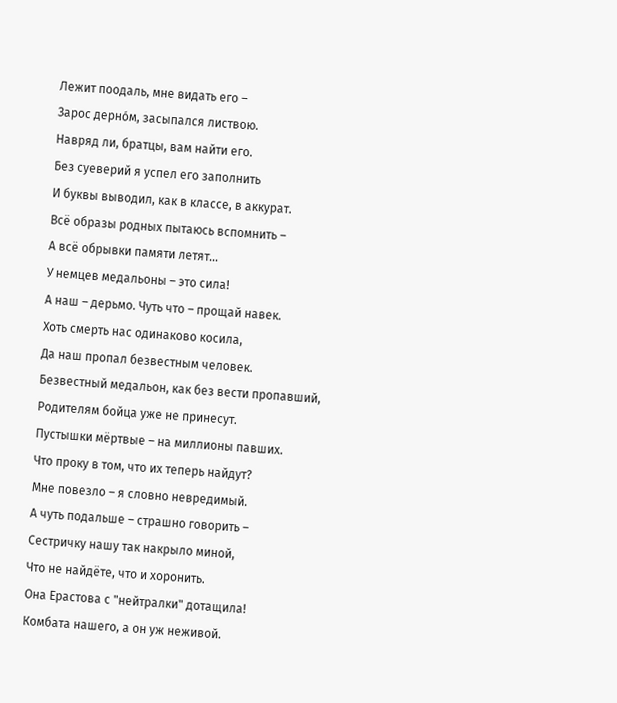Лежит поодаль, мне видать его –
Зарос дернóм, засыпался листвою.
Навряд ли, братцы, вам найти его.
Без суеверий я успел его заполнить
И буквы выводил, как в классе, в аккурат.
Всё образы родных пытаюсь вспомнить –
А всё обрывки памяти летят...
У немцев медальоны – это сила!
А наш – дерьмо. Чуть что – прощай навек.
Хоть смерть нас одинаково косила,
Да наш пропал безвестным человек.
Безвестный медальон, как без вести пропавший,
Родителям бойца уже не принесут.
Пустышки мёртвые – на миллионы павших.
Что проку в том, что их теперь найдут?
Мне повезло – я словно невредимый.
А чуть подальше – страшно говорить –
Сестричку нашу так накрыло миной,
Что не найдёте, что и хоронить.
Она Ерастова с "нейтралки" дотащила!
Комбата нашего, а он уж неживой.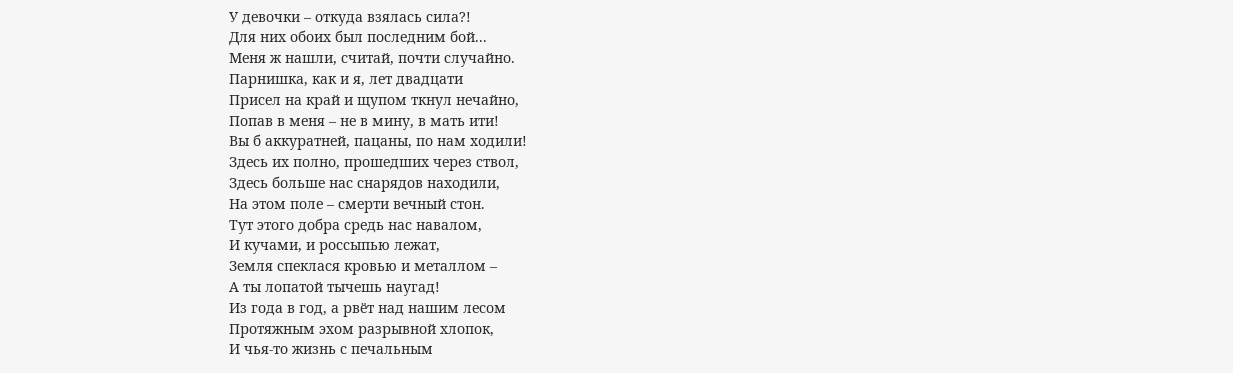У девочки – откуда взялась сила?!
Для них обоих был последним бой...
Меня ж нашли, считай, почти случайно.
Парнишка, как и я, лет двадцати
Присел на край и щупом ткнул нечайно,
Попав в меня – не в мину, в мать ити!
Вы б аккуратней, пацаны, по нам ходили!
Здесь их полно, прошедших через ствол,
Здесь больше нас снарядов находили,
На этом поле – смерти вечный стон.
Тут этого добра средь нас навалом,
И кучами, и россыпью лежат,
Земля спеклася кровью и металлом –
А ты лопатой тычешь наугад!
Из года в год, а рвёт над нашим лесом
Протяжным эхом разрывной хлопок,
И чья-то жизнь с печальным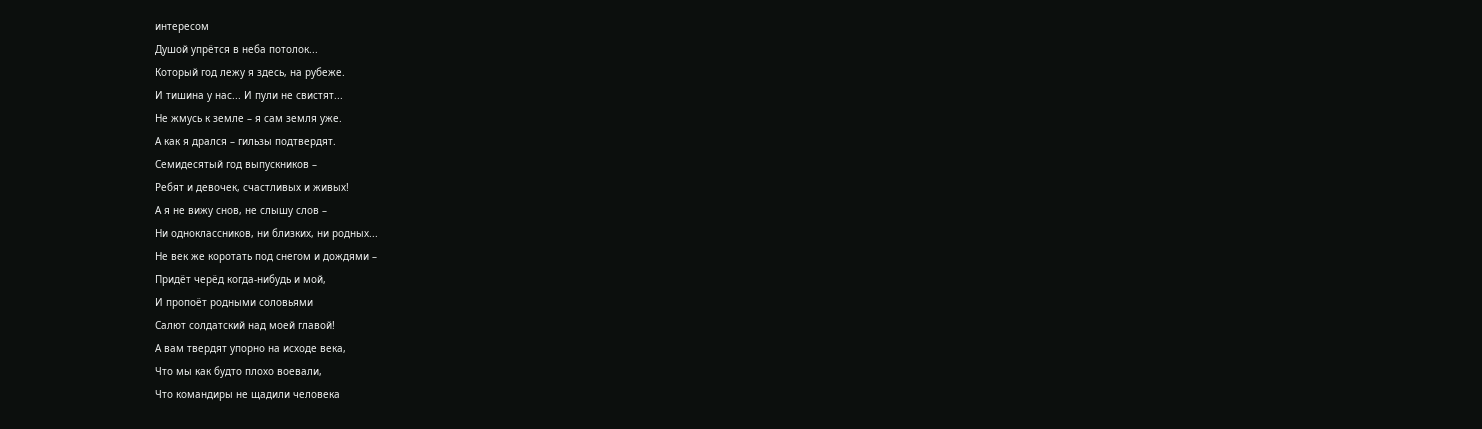интересом
Душой упрётся в неба потолок...
Который год лежу я здесь, на рубеже.
И тишина у нас... И пули не свистят...
Не жмусь к земле – я сам земля уже.
А как я дрался – гильзы подтвердят.
Семидесятый год выпускников –
Ребят и девочек, счастливых и живых!
А я не вижу снов, не слышу слов –
Ни одноклассников, ни близких, ни родных...
Не век же коротать под снегом и дождями –
Придёт черёд когда-нибудь и мой,
И пропоёт родными соловьями
Салют солдатский над моей главой!
А вам твердят упорно на исходе века,
Что мы как будто плохо воевали,
Что командиры не щадили человека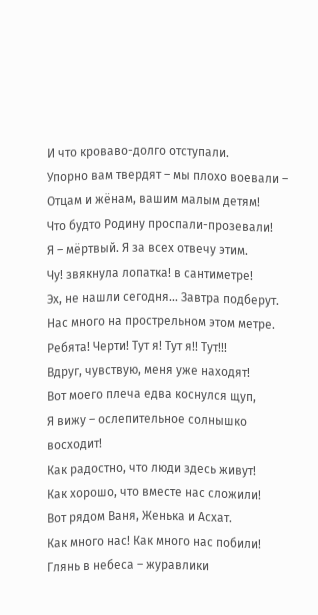И что кроваво-долго отступали.
Упорно вам твердят – мы плохо воевали –
Отцам и жёнам, вашим малым детям!
Что будто Родину проспали-прозевали!
Я – мёртвый. Я за всех отвечу этим.
Чу! звякнула лопатка! в сантиметре!
Эх, не нашли сегодня... Завтра подберут.
Нас много на прострельном этом метре.
Ребята! Черти! Тут я! Тут я!! Тут!!!
Вдруг, чувствую, меня уже находят!
Вот моего плеча едва коснулся щуп,
Я вижу – ослепительное солнышко восходит!
Как радостно, что люди здесь живут!
Как хорошо, что вместе нас сложили!
Вот рядом Ваня, Женька и Асхат.
Как много нас! Как много нас побили!
Глянь в небеса – журавлики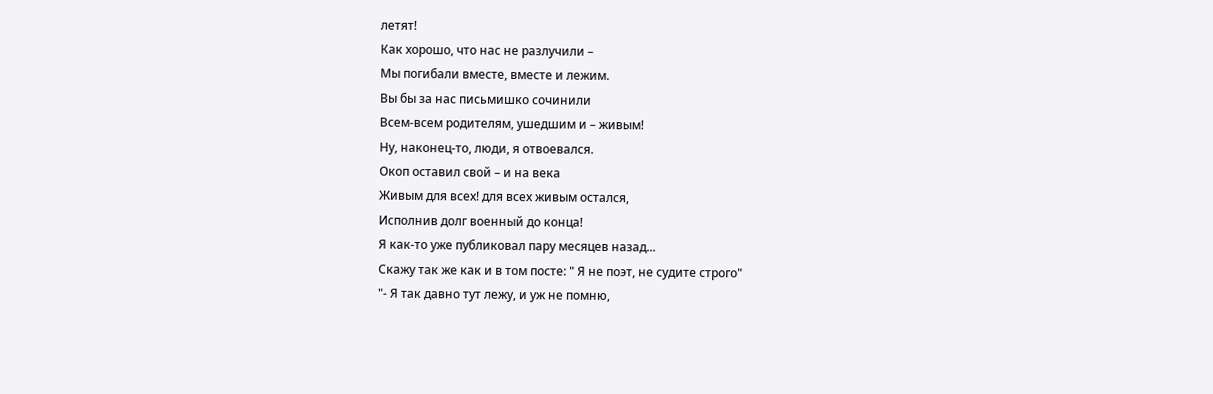летят!
Как хорошо, что нас не разлучили –
Мы погибали вместе, вместе и лежим.
Вы бы за нас письмишко сочинили
Всем-всем родителям, ушедшим и – живым!
Ну, наконец-то, люди, я отвоевался.
Окоп оставил свой – и на века
Живым для всех! для всех живым остался,
Исполнив долг военный до конца!
Я как-то уже публиковал пару месяцев назад...
Скажу так же как и в том посте: " Я не поэт, не судите строго"
"- Я так давно тут лежу, и уж не помню,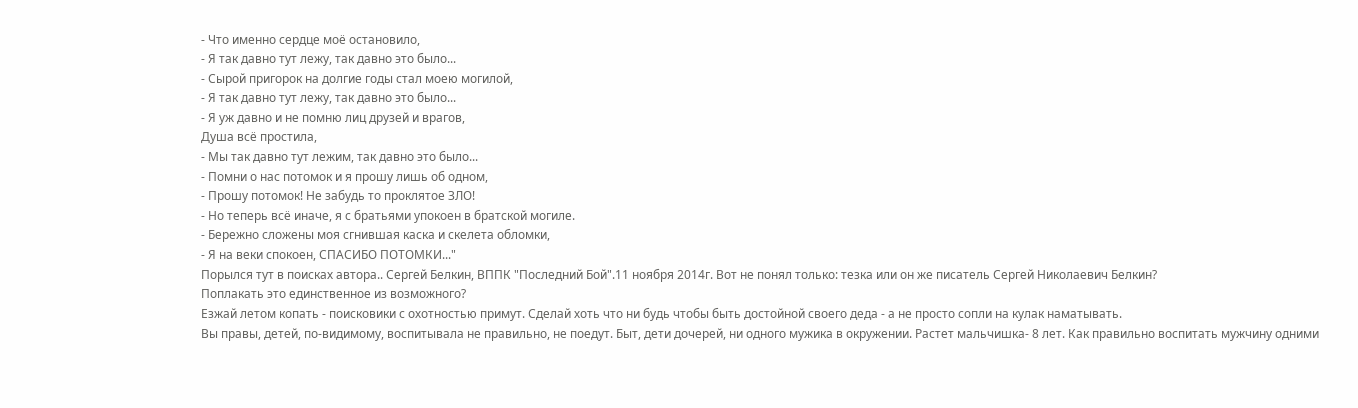- Что именно сердце моё остановило,
- Я так давно тут лежу, так давно это было...
- Сырой пригорок на долгие годы стал моею могилой,
- Я так давно тут лежу, так давно это было...
- Я уж давно и не помню лиц друзей и врагов,
Душа всё простила,
- Мы так давно тут лежим, так давно это было...
- Помни о нас потомок и я прошу лишь об одном,
- Прошу потомок! Не забудь то проклятое ЗЛО!
- Но теперь всё иначе, я с братьями упокоен в братской могиле.
- Бережно сложены моя сгнившая каска и скелета обломки,
- Я на веки спокоен, СПАСИБО ПОТОМКИ..."
Порылся тут в поисках автора.. Сергей Белкин, ВППК "Последний Бой".11 ноября 2014г. Вот не понял только: тезка или он же писатель Сергей Николаевич Белкин?
Поплакать это единственное из возможного?
Езжай летом копать - поисковики с охотностью примут. Сделай хоть что ни будь чтобы быть достойной своего деда - а не просто сопли на кулак наматывать.
Вы правы, детей, по-видимому, воспитывала не правильно, не поедут. Быт, дети дочерей, ни одного мужика в окружении. Растет мальчишка- 8 лет. Как правильно воспитать мужчину одними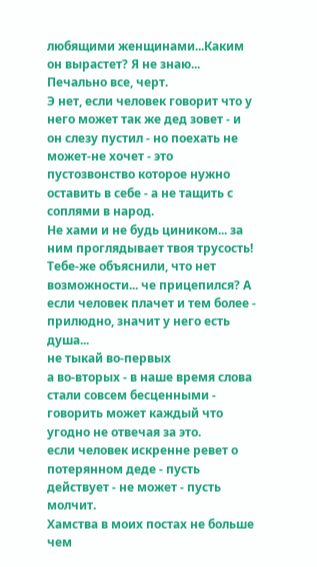любящими женщинами...Каким он вырастет? Я не знаю... Печально все, черт.
Э нет, если человек говорит что у него может так же дед зовет - и он слезу пустил - но поехать не может-не хочет - это пустозвонство которое нужно оставить в себе - а не тащить с соплями в народ.
Не хами и не будь циником... за ним проглядывает твоя трусость! Тебе-же объяснили, что нет возможности... че прицепился? А если человек плачет и тем более - прилюдно, значит у него есть душа...
не тыкай во-первых
а во-вторых - в наше время слова стали совсем бесценными - говорить может каждый что угодно не отвечая за это.
если человек искренне ревет о потерянном деде - пусть действует - не может - пусть молчит.
Хамства в моих постах не больше чем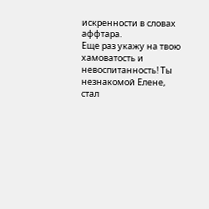искренности в словах аффтара.
Еще раз укажу на твою хамоватость и невоспитанность! Ты незнакомой Елене, стал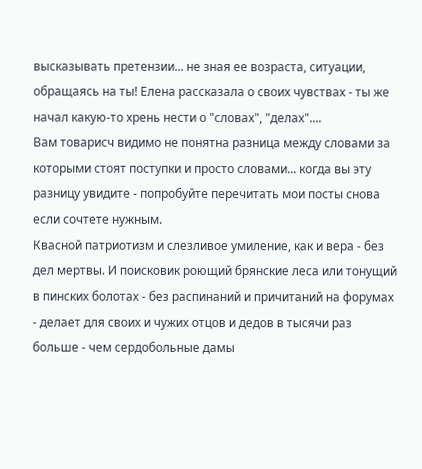высказывать претензии... не зная ее возраста, ситуации, обращаясь на ты! Елена рассказала о своих чувствах - ты же начал какую-то хрень нести о "словах", "делах"....
Вам товарисч видимо не понятна разница между словами за которыми стоят поступки и просто словами... когда вы эту разницу увидите - попробуйте перечитать мои посты снова если сочтете нужным.
Квасной патриотизм и слезливое умиление, как и вера - без дел мертвы. И поисковик роющий брянские леса или тонущий в пинских болотах - без распинаний и причитаний на форумах - делает для своих и чужих отцов и дедов в тысячи раз больше - чем сердобольные дамы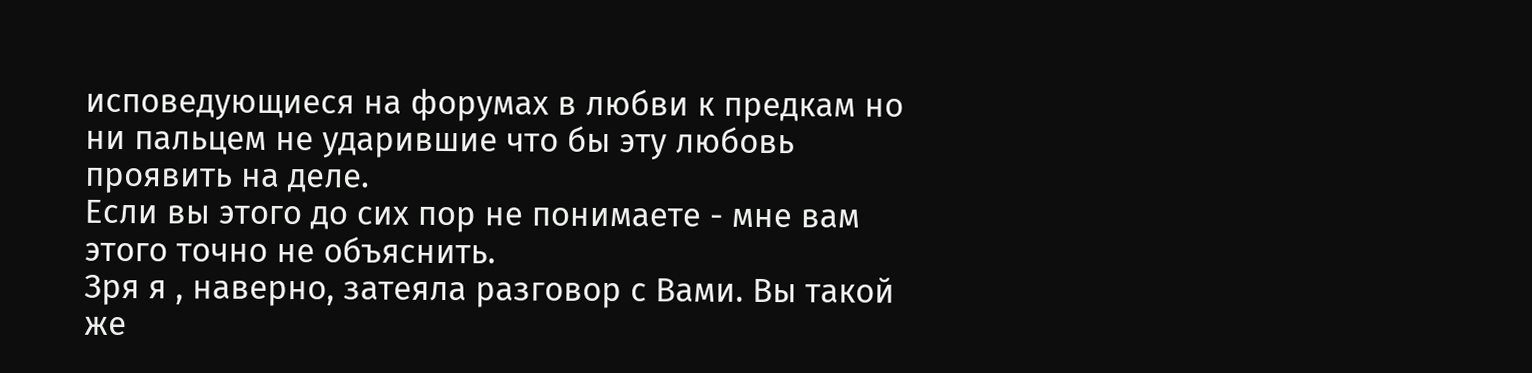исповедующиеся на форумах в любви к предкам но ни пальцем не ударившие что бы эту любовь проявить на деле.
Если вы этого до сих пор не понимаете - мне вам этого точно не объяснить.
Зря я , наверно, затеяла разговор с Вами. Вы такой же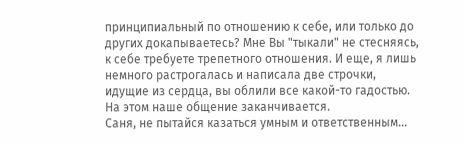принципиальный по отношению к себе, или только до других докапываетесь? Мне Вы "тыкали" не стесняясь, к себе требуете трепетного отношения. И еще, я лишь немного растрогалась и написала две строчки, идущие из сердца, вы облили все какой-то гадостью. На этом наше общение заканчивается.
Саня, не пытайся казаться умным и ответственным...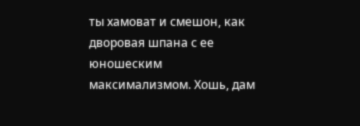ты хамоват и смешон, как дворовая шпана с ее юношеским максимализмом. Хошь, дам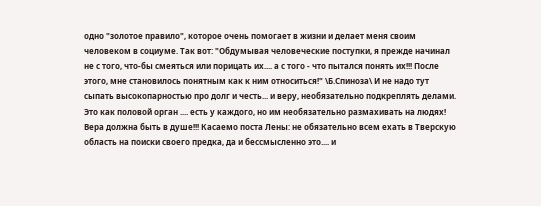одно "золотое правило", которое очень помогает в жизни и делает меня своим человеком в социуме. Так вот: "Обдумывая человеческие поступки, я прежде начинал не с того, что-бы смеяться или порицать их.... а с того - что пытался понять их!!! После этого, мне становилось понятным как к ним относиться!" \Б.Спиноза\ И не надо тут сыпать высокопарностью про долг и честь... и веру, необязательно подкреплять делами. Это как половой орган .... есть у каждого, но им необязательно размахивать на людях! Вера должна быть в душе!!! Касаемо поста Лены: не обязательно всем ехать в Тверскую область на поиски своего предка, да и бессмысленно это.... и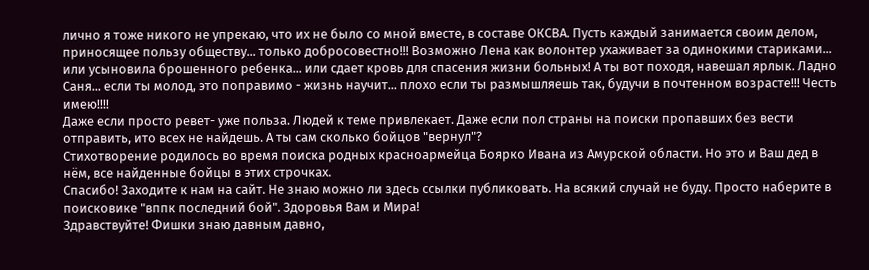лично я тоже никого не упрекаю, что их не было со мной вместе, в составе ОКСВА. Пусть каждый занимается своим делом, приносящее пользу обществу... только добросовестно!!! Возможно Лена как волонтер ухаживает за одинокими стариками... или усыновила брошенного ребенка... или сдает кровь для спасения жизни больных! А ты вот походя, навешал ярлык. Ладно Саня... если ты молод, это поправимо - жизнь научит... плохо если ты размышляешь так, будучи в почтенном возрасте!!! Честь имею!!!!
Даже если просто ревет- уже польза. Людей к теме привлекает. Даже если пол страны на поиски пропавших без вести отправить, ито всех не найдешь. А ты сам сколько бойцов "вернул"?
Стихотворение родилось во время поиска родных красноармейца Боярко Ивана из Амурской области. Но это и Ваш дед в нём, все найденные бойцы в этих строчках.
Спасибо! Заходите к нам на сайт. Не знаю можно ли здесь ссылки публиковать. На всякий случай не буду. Просто наберите в поисковике "вппк последний бой". Здоровья Вам и Мира!
Здравствуйте! Фишки знаю давным давно,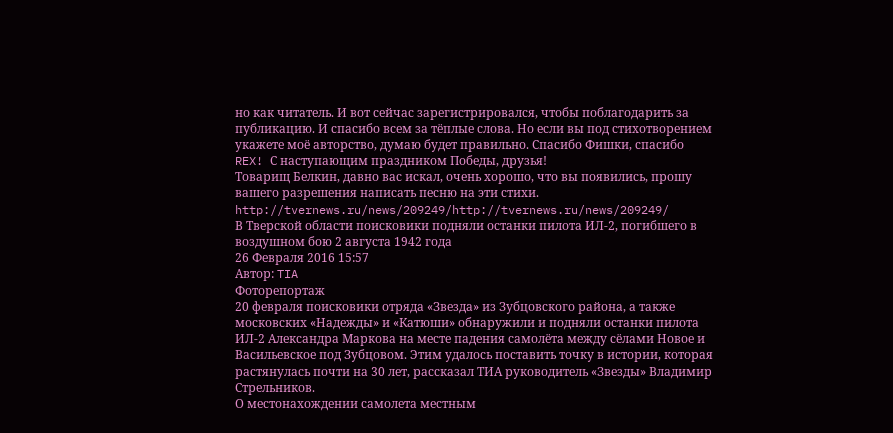но как читатель. И вот сейчас зарегистрировался, чтобы поблагодарить за публикацию. И спасибо всем за тёплые слова. Но если вы под стихотворением укажете моё авторство, думаю будет правильно. Спасибо Фишки, спасибо REX! С наступающим праздником Победы, друзья!
Товарищ Белкин, давно вас искал, очень хорошо, что вы появились, прошу вашего разрешения написать песню на эти стихи.
http://tvernews.ru/news/209249/http://tvernews.ru/news/209249/
В Тверской области поисковики подняли останки пилота ИЛ-2, погибшего в воздушном бою 2 августа 1942 года
26 Февраля 2016 15:57
Автор: TIA
Фоторепортаж
20 февраля поисковики отряда «Звезда» из Зубцовского района, а также московских «Надежды» и «Катюши» обнаружили и подняли останки пилота ИЛ-2 Александра Маркова на месте падения самолёта между сёлами Новое и Васильевское под Зубцовом. Этим удалось поставить точку в истории, которая растянулась почти на 30 лет, рассказал ТИА руководитель «Звезды» Владимир Стрельников.
О местонахождении самолета местным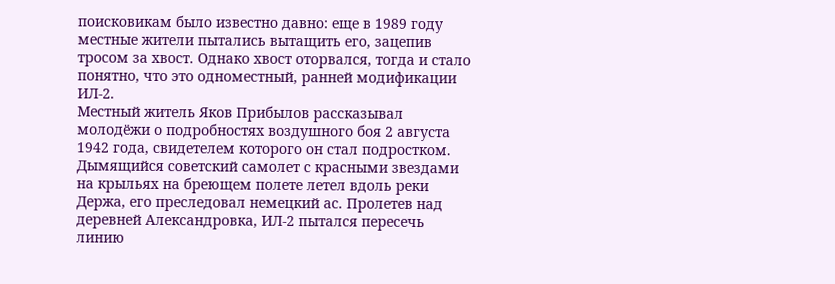поисковикам было известно давно: еще в 1989 году местные жители пытались вытащить его, зацепив тросом за хвост. Однако хвост оторвался, тогда и стало понятно, что это одноместный, ранней модификации ИЛ-2.
Местный житель Яков Прибылов рассказывал молодёжи о подробностях воздушного боя 2 августа 1942 года, свидетелем которого он стал подростком. Дымящийся советский самолет с красными звездами на крыльях на бреющем полете летел вдоль реки Держа, его преследовал немецкий ас. Пролетев над деревней Александровка, ИЛ-2 пытался пересечь линию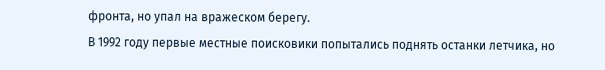фронта, но упал на вражеском берегу.
В 1992 году первые местные поисковики попытались поднять останки летчика, но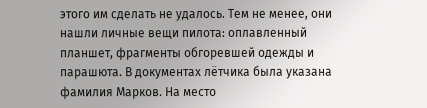этого им сделать не удалось. Тем не менее, они нашли личные вещи пилота: оплавленный планшет, фрагменты обгоревшей одежды и парашюта. В документах лётчика была указана фамилия Марков. На место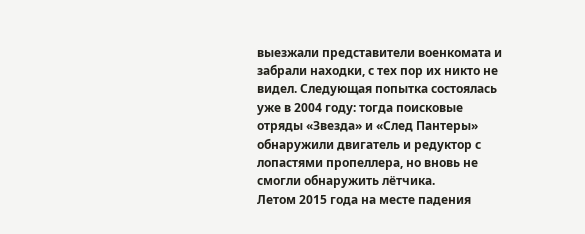выезжали представители военкомата и забрали находки, с тех пор их никто не видел. Следующая попытка состоялась уже в 2004 году: тогда поисковые отряды «Звезда» и «След Пантеры» обнаружили двигатель и редуктор с лопастями пропеллера, но вновь не смогли обнаружить лётчика.
Летом 2015 года на месте падения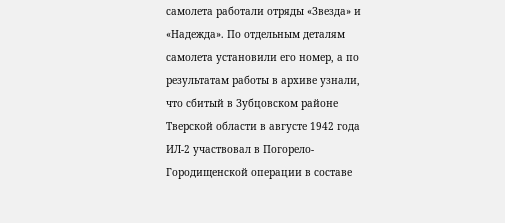самолета работали отряды «Звезда» и «Надежда». По отдельным деталям самолета установили его номер, а по результатам работы в архиве узнали, что сбитый в Зубцовском районе Тверской области в августе 1942 года ИЛ-2 участвовал в Погорело-Городищенской операции в составе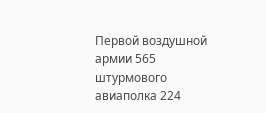Первой воздушной армии 565 штурмового авиаполка 224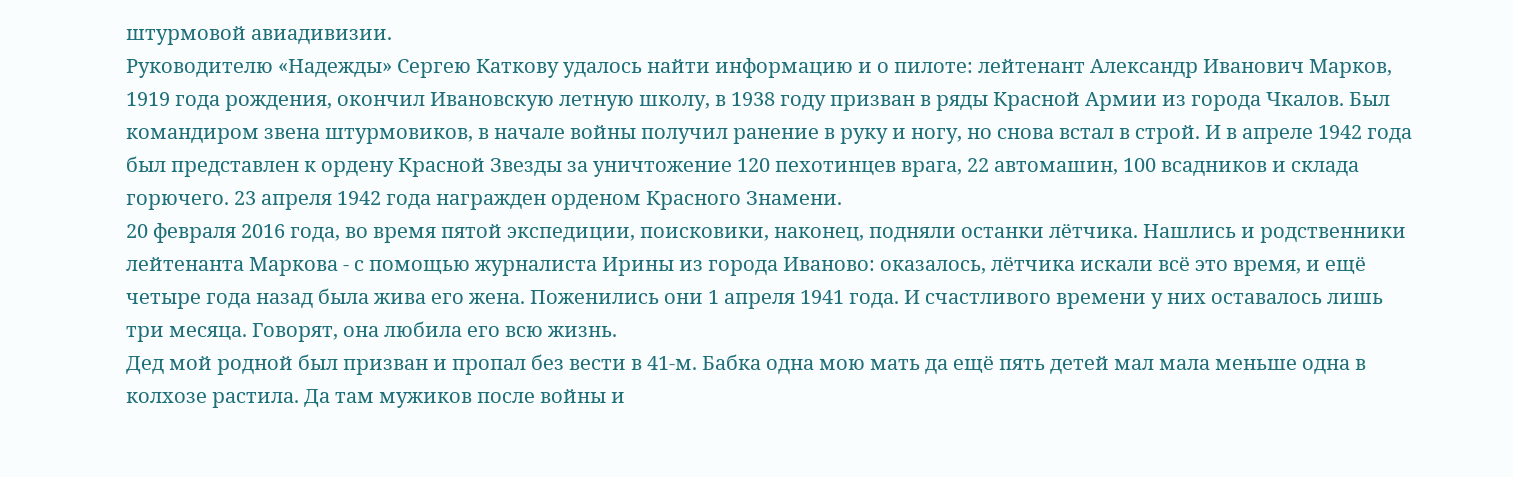штурмовой авиадивизии.
Руководителю «Надежды» Сергею Каткову удалось найти информацию и о пилоте: лейтенант Александр Иванович Марков, 1919 года рождения, окончил Ивановскую летную школу, в 1938 году призван в ряды Красной Армии из города Чкалов. Был командиром звена штурмовиков, в начале войны получил ранение в руку и ногу, но снова встал в строй. И в апреле 1942 года был представлен к ордену Красной Звезды за уничтожение 120 пехотинцев врага, 22 автомашин, 100 всадников и склада горючего. 23 апреля 1942 года награжден орденом Красного Знамени.
20 февраля 2016 года, во время пятой экспедиции, поисковики, наконец, подняли останки лётчика. Нашлись и родственники лейтенанта Маркова - с помощью журналиста Ирины из города Иваново: оказалось, лётчика искали всё это время, и ещё четыре года назад была жива его жена. Поженились они 1 апреля 1941 года. И счастливого времени у них оставалось лишь три месяца. Говорят, она любила его всю жизнь.
Дед мой родной был призван и пропал без вести в 41-м. Бабка одна мою мать да ещё пять детей мал мала меньше одна в колхозе растила. Да там мужиков после войны и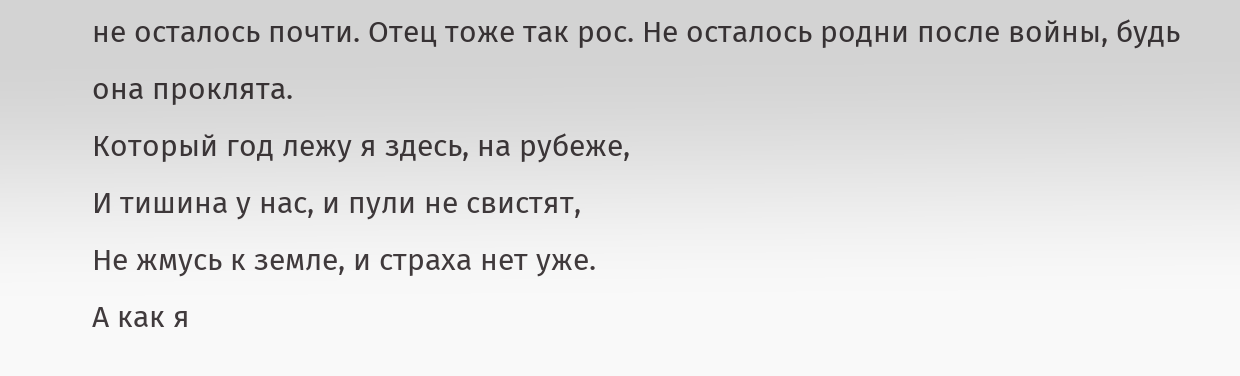не осталось почти. Отец тоже так рос. Не осталось родни после войны, будь она проклята.
Который год лежу я здесь, на рубеже,
И тишина у нас, и пули не свистят,
Не жмусь к земле, и страха нет уже.
А как я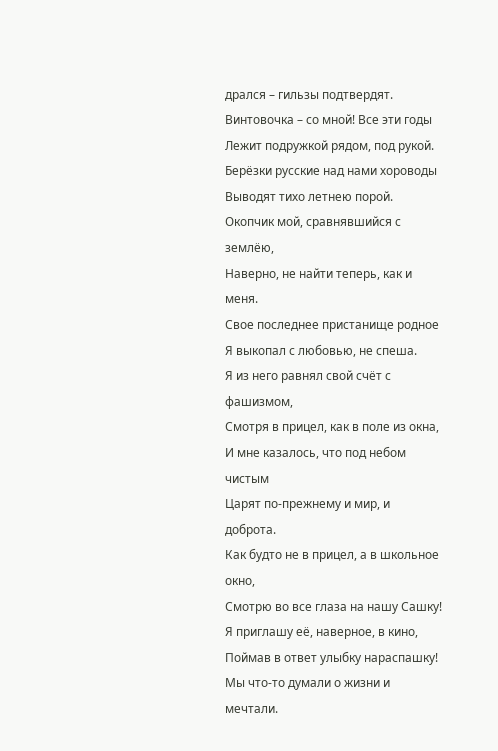дрался – гильзы подтвердят.
Винтовочка – со мной! Все эти годы
Лежит подружкой рядом, под рукой.
Берёзки русские над нами хороводы
Выводят тихо летнею порой.
Окопчик мой, сравнявшийся с землёю,
Наверно, не найти теперь, как и меня.
Свое последнее пристанище родное
Я выкопал с любовью, не спеша.
Я из него равнял свой счёт с фашизмом,
Смотря в прицел, как в поле из окна,
И мне казалось, что под небом чистым
Царят по-прежнему и мир, и доброта.
Как будто не в прицел, а в школьное окно,
Смотрю во все глаза на нашу Сашку!
Я приглашу её, наверное, в кино,
Поймав в ответ улыбку нараспашку!
Мы что-то думали о жизни и мечтали.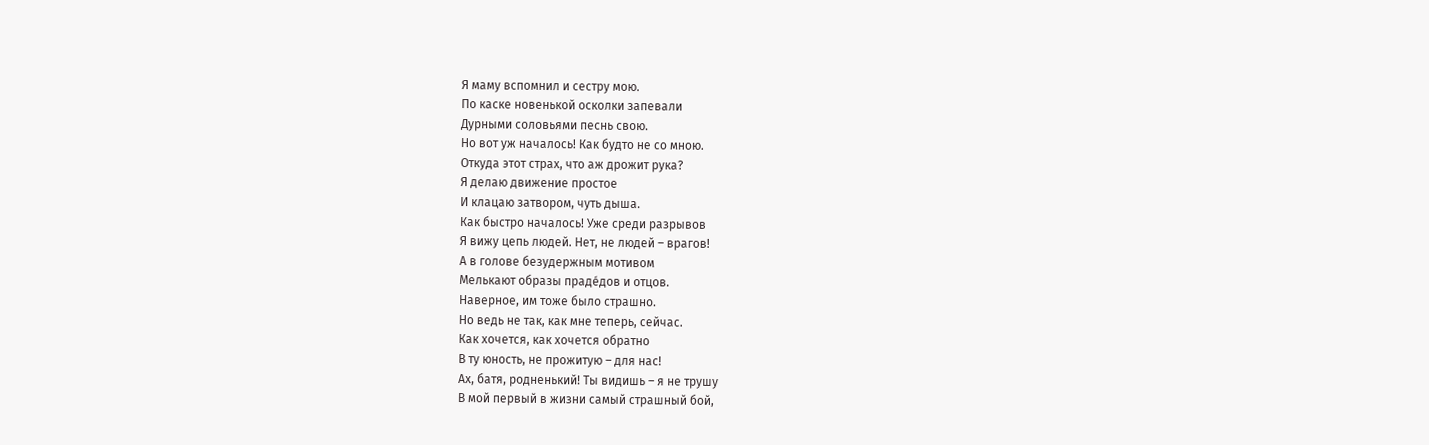Я маму вспомнил и сестру мою.
По каске новенькой осколки запевали
Дурными соловьями песнь свою.
Но вот уж началось! Как будто не со мною.
Откуда этот страх, что аж дрожит рука?
Я делаю движение простое
И клацаю затвором, чуть дыша.
Как быстро началось! Уже среди разрывов
Я вижу цепь людей. Нет, не людей – врагов!
А в голове безудержным мотивом
Мелькают образы прадéдов и отцов.
Наверное, им тоже было страшно.
Но ведь не так, как мне теперь, сейчас.
Как хочется, как хочется обратно
В ту юность, не прожитую – для нас!
Ах, батя, родненький! Ты видишь – я не трушу
В мой первый в жизни самый страшный бой,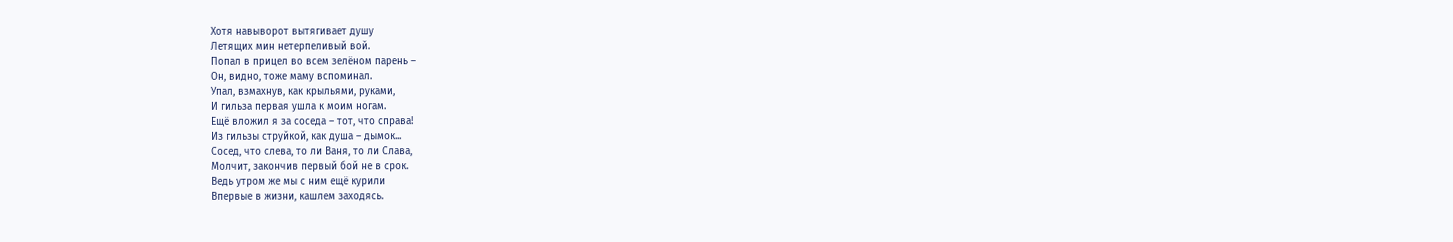Хотя навыворот вытягивает душу
Летящих мин нетерпеливый вой.
Попал в прицел во всем зелёном парень –
Он, видно, тоже маму вспоминал.
Упал, взмахнув, как крыльями, руками,
И гильза первая ушла к моим ногам.
Ещё вложил я за соседа – тот, что справа!
Из гильзы струйкой, как душа – дымок...
Сосед, что слева, то ли Ваня, то ли Слава,
Молчит, закончив первый бой не в срок.
Ведь утром же мы с ним ещё курили
Впервые в жизни, кашлем заходясь.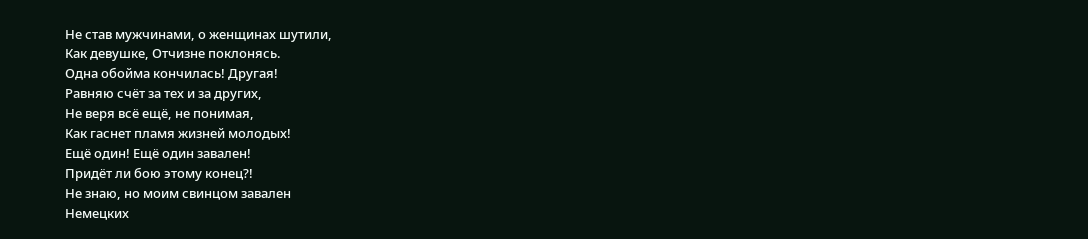Не став мужчинами, о женщинах шутили,
Как девушке, Отчизне поклонясь.
Одна обойма кончилась! Другая!
Равняю счёт за тех и за других,
Не веря всё ещё, не понимая,
Как гаснет пламя жизней молодых!
Ещё один! Ещё один завален!
Придёт ли бою этому конец?!
Не знаю, но моим свинцом завален
Немецких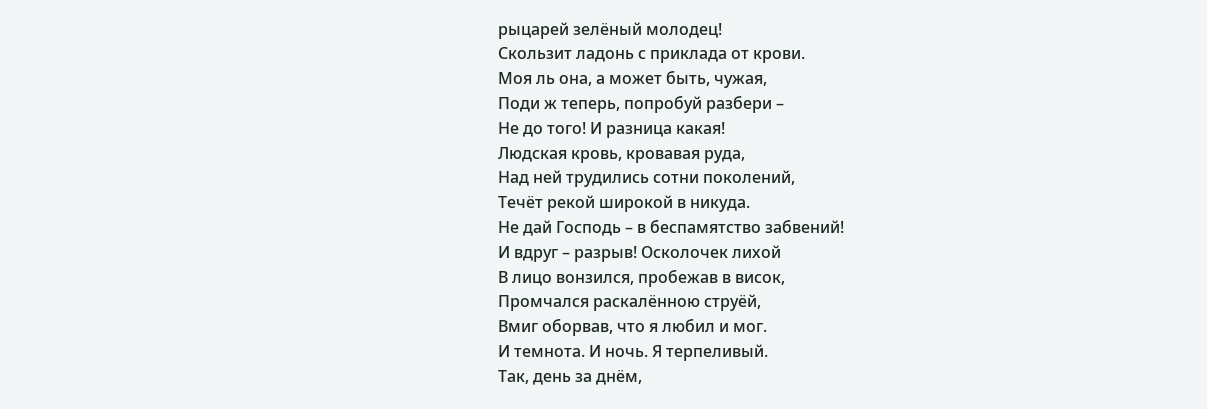рыцарей зелёный молодец!
Скользит ладонь с приклада от крови.
Моя ль она, а может быть, чужая,
Поди ж теперь, попробуй разбери –
Не до того! И разница какая!
Людская кровь, кровавая руда,
Над ней трудились сотни поколений,
Течёт рекой широкой в никуда.
Не дай Господь – в беспамятство забвений!
И вдруг – разрыв! Осколочек лихой
В лицо вонзился, пробежав в висок,
Промчался раскалённою струёй,
Вмиг оборвав, что я любил и мог.
И темнота. И ночь. Я терпеливый.
Так, день за днём,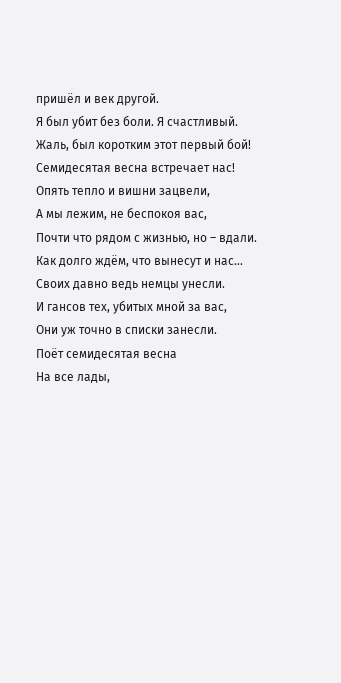пришёл и век другой.
Я был убит без боли. Я счастливый.
Жаль, был коротким этот первый бой!
Семидесятая весна встречает нас!
Опять тепло и вишни зацвели,
А мы лежим, не беспокоя вас,
Почти что рядом с жизнью, но – вдали.
Как долго ждём, что вынесут и нас...
Своих давно ведь немцы унесли.
И гансов тех, убитых мной за вас,
Они уж точно в списки занесли.
Поёт семидесятая весна
На все лады,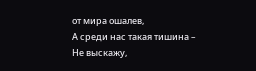от мира ошалев,
А среди нас такая тишина –
Не выскажу,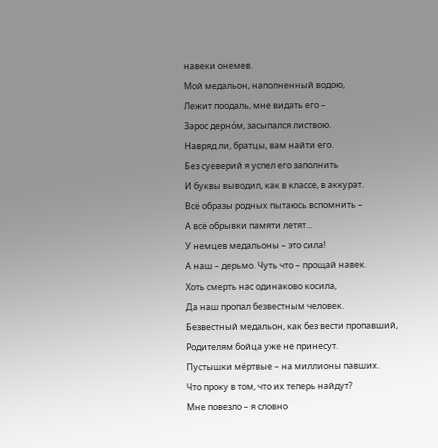навеки онемев.
Мой медальон, наполненный водою,
Лежит поодаль, мне видать его –
Зарос дернóм, засыпался листвою.
Навряд ли, братцы, вам найти его.
Без суеверий я успел его заполнить
И буквы выводил, как в классе, в аккурат.
Всё образы родных пытаюсь вспомнить –
А всё обрывки памяти летят...
У немцев медальоны – это сила!
А наш – дерьмо. Чуть что – прощай навек.
Хоть смерть нас одинаково косила,
Да наш пропал безвестным человек.
Безвестный медальон, как без вести пропавший,
Родителям бойца уже не принесут.
Пустышки мёртвые – на миллионы павших.
Что проку в том, что их теперь найдут?
Мне повезло – я словно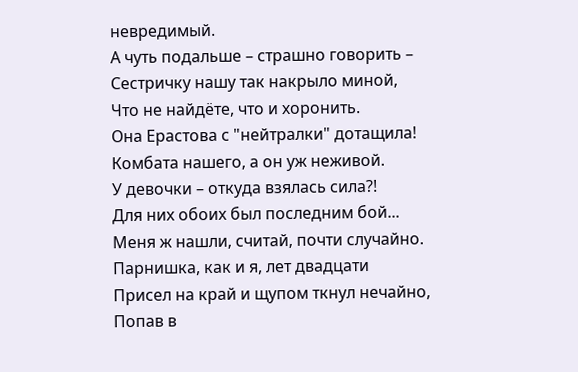невредимый.
А чуть подальше – страшно говорить –
Сестричку нашу так накрыло миной,
Что не найдёте, что и хоронить.
Она Ерастова с "нейтралки" дотащила!
Комбата нашего, а он уж неживой.
У девочки – откуда взялась сила?!
Для них обоих был последним бой...
Меня ж нашли, считай, почти случайно.
Парнишка, как и я, лет двадцати
Присел на край и щупом ткнул нечайно,
Попав в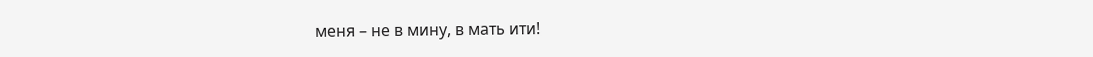меня – не в мину, в мать ити!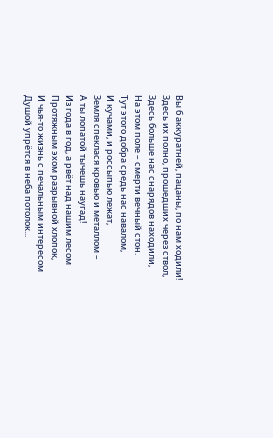Вы б аккуратней, пацаны, по нам ходили!
Здесь их полно, прошедших через ствол,
Здесь больше нас снарядов находили,
На этом поле – смерти вечный стон.
Тут этого добра средь нас навалом,
И кучами, и россыпью лежат,
Земля спеклася кровью и металлом –
А ты лопатой тычешь наугад!
Из года в год, а рвёт над нашим лесом
Протяжным эхом разрывной хлопок,
И чья-то жизнь с печальным интересом
Душой упрётся в неба потолок...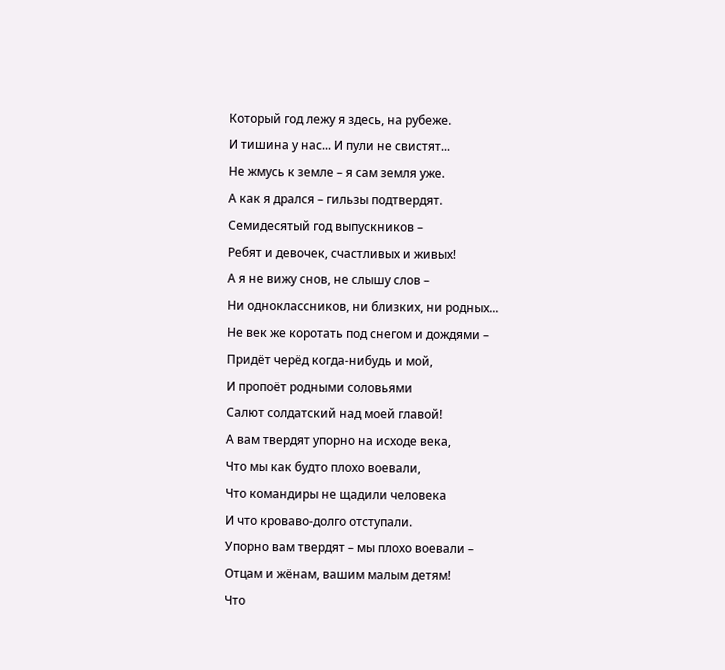Который год лежу я здесь, на рубеже.
И тишина у нас... И пули не свистят...
Не жмусь к земле – я сам земля уже.
А как я дрался – гильзы подтвердят.
Семидесятый год выпускников –
Ребят и девочек, счастливых и живых!
А я не вижу снов, не слышу слов –
Ни одноклассников, ни близких, ни родных...
Не век же коротать под снегом и дождями –
Придёт черёд когда-нибудь и мой,
И пропоёт родными соловьями
Салют солдатский над моей главой!
А вам твердят упорно на исходе века,
Что мы как будто плохо воевали,
Что командиры не щадили человека
И что кроваво-долго отступали.
Упорно вам твердят – мы плохо воевали –
Отцам и жёнам, вашим малым детям!
Что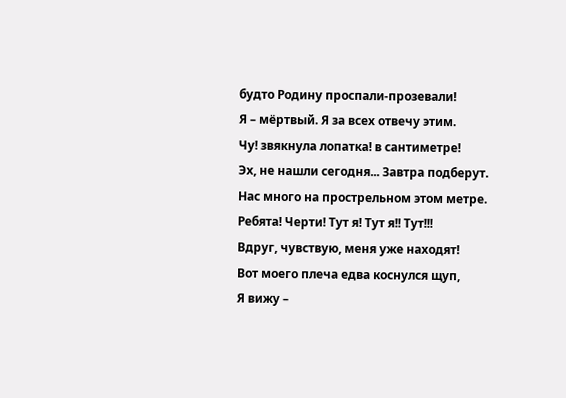будто Родину проспали-прозевали!
Я – мёртвый. Я за всех отвечу этим.
Чу! звякнула лопатка! в сантиметре!
Эх, не нашли сегодня... Завтра подберут.
Нас много на прострельном этом метре.
Ребята! Черти! Тут я! Тут я!! Тут!!!
Вдруг, чувствую, меня уже находят!
Вот моего плеча едва коснулся щуп,
Я вижу –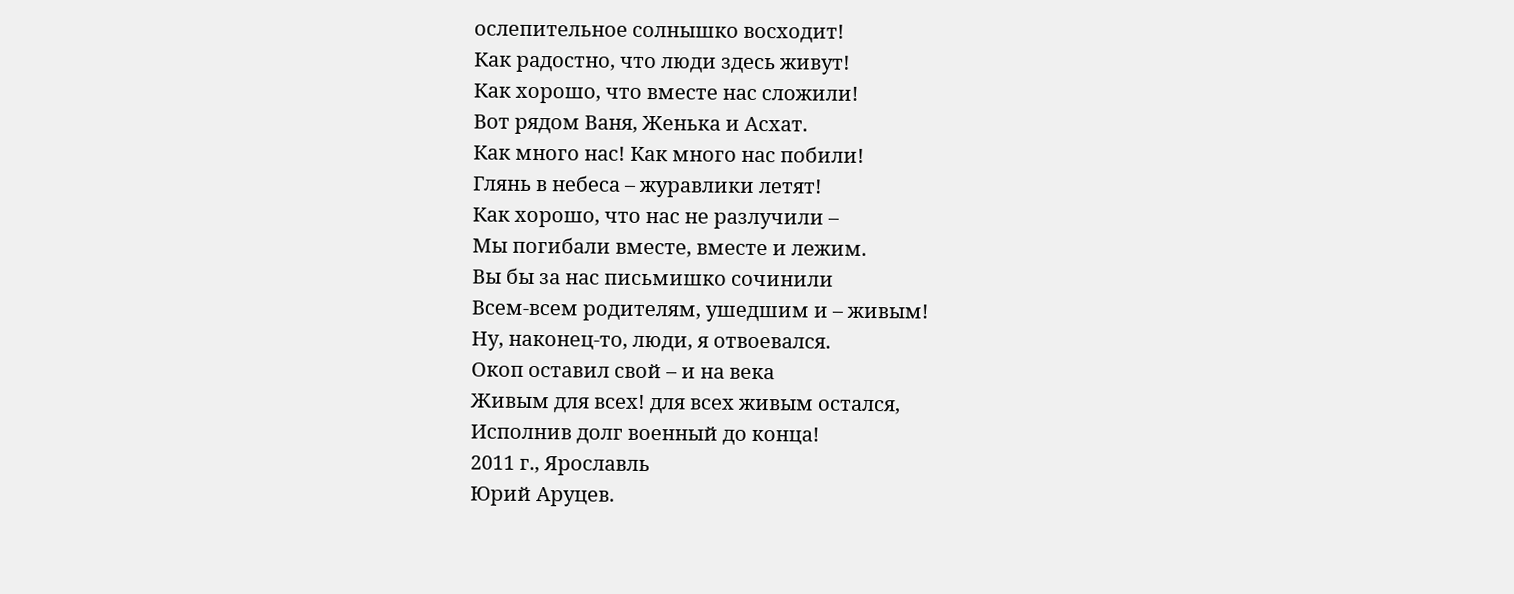ослепительное солнышко восходит!
Как радостно, что люди здесь живут!
Как хорошо, что вместе нас сложили!
Вот рядом Ваня, Женька и Асхат.
Как много нас! Как много нас побили!
Глянь в небеса – журавлики летят!
Как хорошо, что нас не разлучили –
Мы погибали вместе, вместе и лежим.
Вы бы за нас письмишко сочинили
Всем-всем родителям, ушедшим и – живым!
Ну, наконец-то, люди, я отвоевался.
Окоп оставил свой – и на века
Живым для всех! для всех живым остался,
Исполнив долг военный до конца!
2011 г., Ярославль
Юрий Аруцев.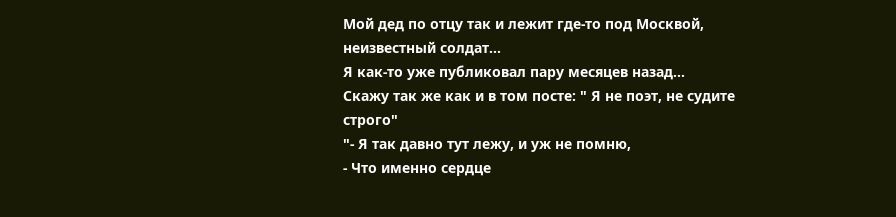Мой дед по отцу так и лежит где-то под Москвой, неизвестный солдат...
Я как-то уже публиковал пару месяцев назад...
Скажу так же как и в том посте: " Я не поэт, не судите строго"
"- Я так давно тут лежу, и уж не помню,
- Что именно сердце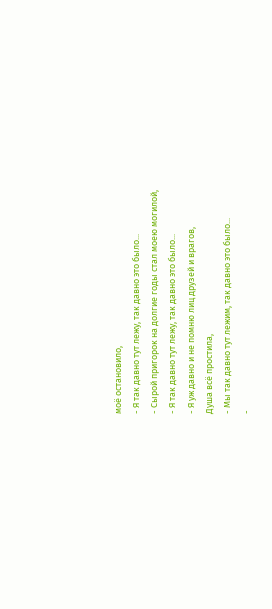моё остановило,
- Я так давно тут лежу, так давно это было...
- Сырой пригорок на долгие годы стал моею могилой,
- Я так давно тут лежу, так давно это было...
- Я уж давно и не помню лиц друзей и врагов,
Душа всё простила,
- Мы так давно тут лежим, так давно это было...
-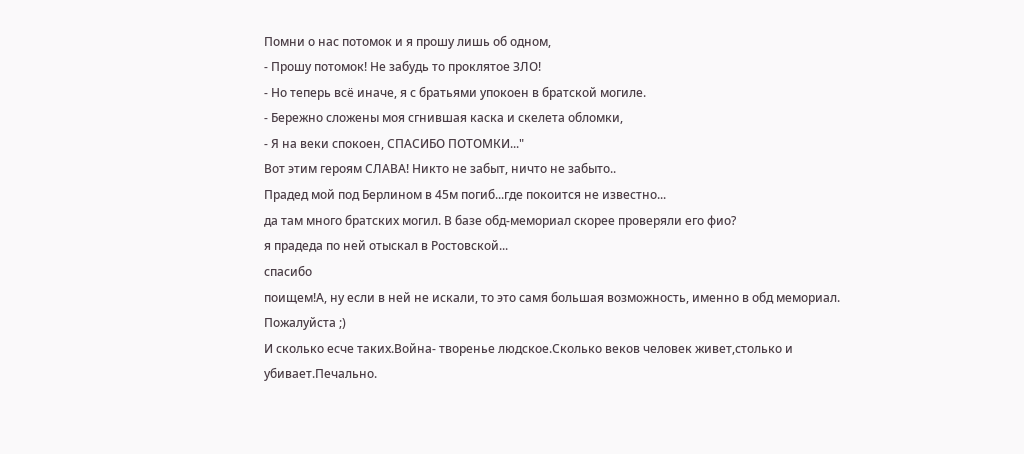Помни о нас потомок и я прошу лишь об одном,
- Прошу потомок! Не забудь то проклятое ЗЛО!
- Но теперь всё иначе, я с братьями упокоен в братской могиле.
- Бережно сложены моя сгнившая каска и скелета обломки,
- Я на веки спокоен, СПАСИБО ПОТОМКИ..."
Вот этим героям СЛАВА! Никто не забыт, ничто не забыто..
Прадед мой под Берлином в 45м погиб...где покоится не известно...
да там много братских могил. В базе обд-мемориал скорее проверяли его фио?
я прадеда по ней отыскал в Ростовской...
спасибо
поищем!А, ну если в ней не искали, то это самя большая возможность, именно в обд мемориал. Пожалуйста ;)
И сколько есче таких.Война- творенье людское.Сколько веков человек живет,столько и убивает.Печально.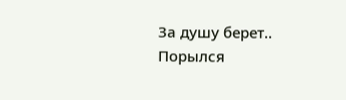За душу берет..
Порылся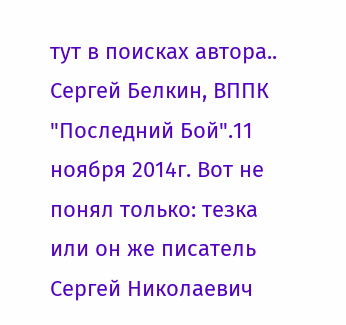тут в поисках автора.. Сергей Белкин, ВППК "Последний Бой".11 ноября 2014г. Вот не понял только: тезка или он же писатель Сергей Николаевич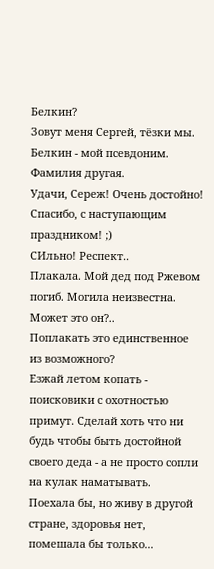Белкин?
Зовут меня Сергей, тёзки мы. Белкин - мой псевдоним. Фамилия другая.
Удачи, Сереж! Очень достойно!
Спасибо, с наступающим праздником! ;)
СИльно! Респект..
Плакала. Мой дед под Ржевом погиб. Могила неизвестна. Может это он?..
Поплакать это единственное из возможного?
Езжай летом копать - поисковики с охотностью примут. Сделай хоть что ни будь чтобы быть достойной своего деда - а не просто сопли на кулак наматывать.
Поехала бы, но живу в другой стране, здоровья нет, помешала бы только...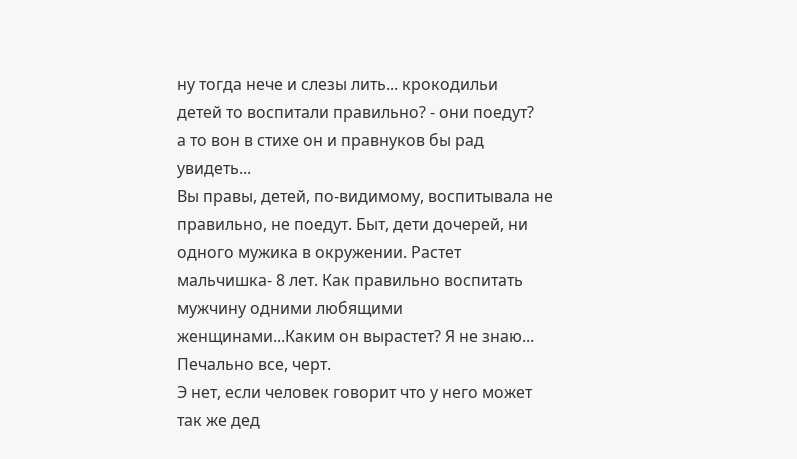ну тогда нече и слезы лить... крокодильи
детей то воспитали правильно? - они поедут?
а то вон в стихе он и правнуков бы рад увидеть...
Вы правы, детей, по-видимому, воспитывала не правильно, не поедут. Быт, дети дочерей, ни одного мужика в окружении. Растет мальчишка- 8 лет. Как правильно воспитать мужчину одними любящими женщинами...Каким он вырастет? Я не знаю... Печально все, черт.
Э нет, если человек говорит что у него может так же дед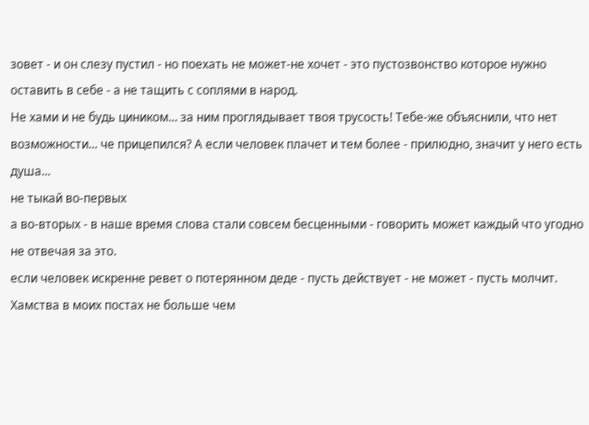зовет - и он слезу пустил - но поехать не может-не хочет - это пустозвонство которое нужно оставить в себе - а не тащить с соплями в народ.
Не хами и не будь циником... за ним проглядывает твоя трусость! Тебе-же объяснили, что нет возможности... че прицепился? А если человек плачет и тем более - прилюдно, значит у него есть душа...
не тыкай во-первых
а во-вторых - в наше время слова стали совсем бесценными - говорить может каждый что угодно не отвечая за это.
если человек искренне ревет о потерянном деде - пусть действует - не может - пусть молчит.
Хамства в моих постах не больше чем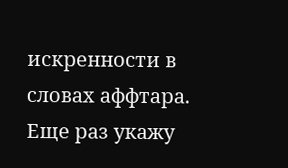искренности в словах аффтара.
Еще раз укажу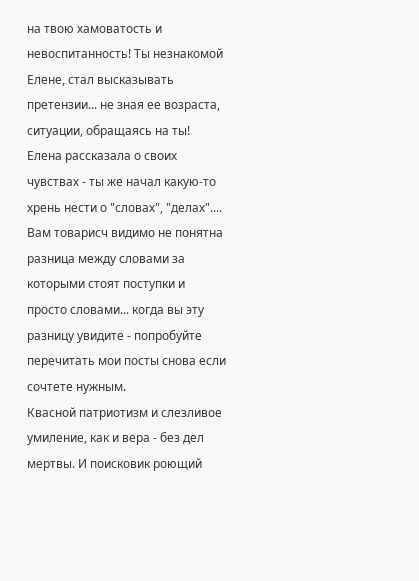на твою хамоватость и невоспитанность! Ты незнакомой Елене, стал высказывать претензии... не зная ее возраста, ситуации, обращаясь на ты! Елена рассказала о своих чувствах - ты же начал какую-то хрень нести о "словах", "делах"....
Вам товарисч видимо не понятна разница между словами за которыми стоят поступки и просто словами... когда вы эту разницу увидите - попробуйте перечитать мои посты снова если сочтете нужным.
Квасной патриотизм и слезливое умиление, как и вера - без дел мертвы. И поисковик роющий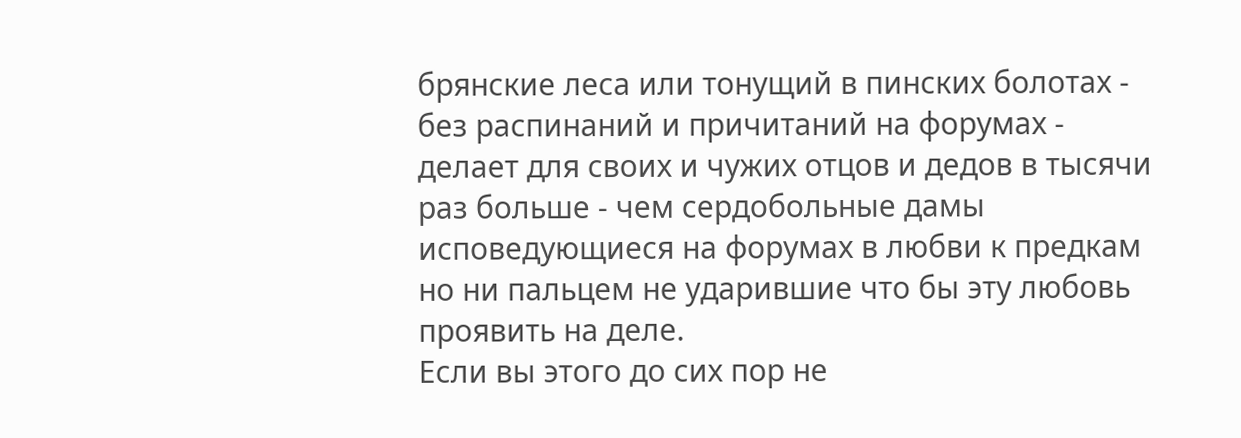брянские леса или тонущий в пинских болотах - без распинаний и причитаний на форумах - делает для своих и чужих отцов и дедов в тысячи раз больше - чем сердобольные дамы исповедующиеся на форумах в любви к предкам но ни пальцем не ударившие что бы эту любовь проявить на деле.
Если вы этого до сих пор не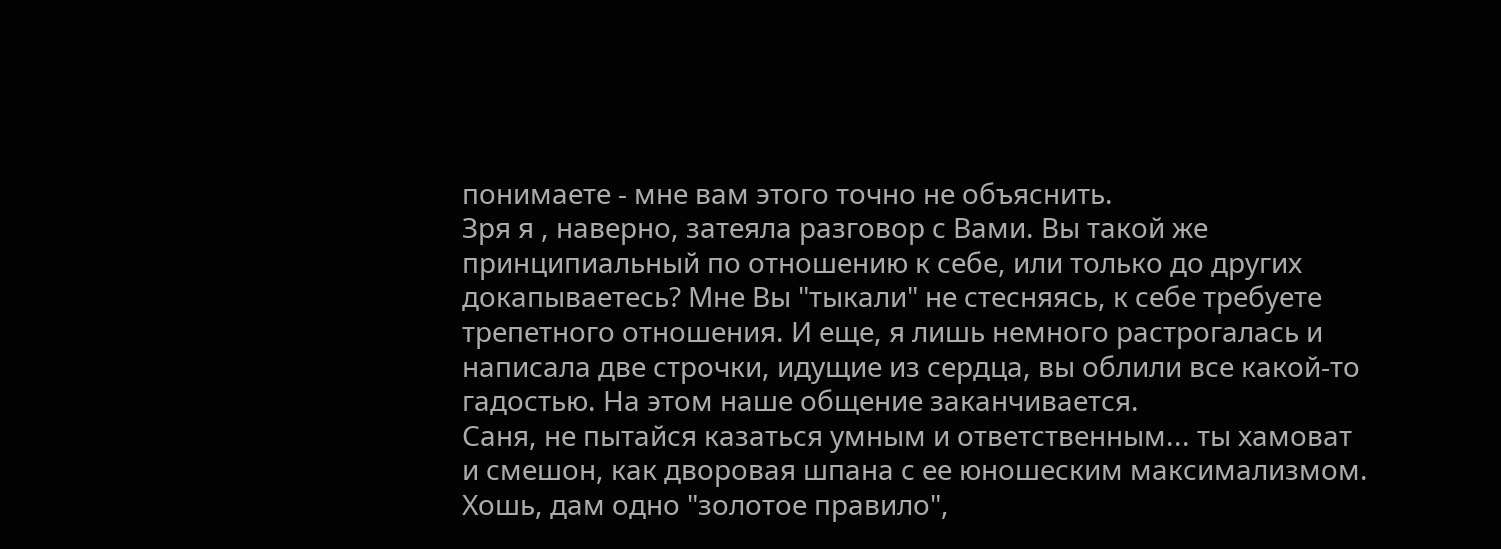понимаете - мне вам этого точно не объяснить.
Зря я , наверно, затеяла разговор с Вами. Вы такой же принципиальный по отношению к себе, или только до других докапываетесь? Мне Вы "тыкали" не стесняясь, к себе требуете трепетного отношения. И еще, я лишь немного растрогалась и написала две строчки, идущие из сердца, вы облили все какой-то гадостью. На этом наше общение заканчивается.
Саня, не пытайся казаться умным и ответственным... ты хамоват и смешон, как дворовая шпана с ее юношеским максимализмом. Хошь, дам одно "золотое правило",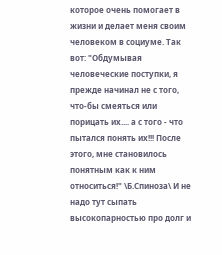которое очень помогает в жизни и делает меня своим человеком в социуме. Так вот: "Обдумывая человеческие поступки, я прежде начинал не с того, что-бы смеяться или порицать их.... а с того - что пытался понять их!!! После этого, мне становилось понятным как к ним относиться!" \Б.Спиноза\ И не надо тут сыпать высокопарностью про долг и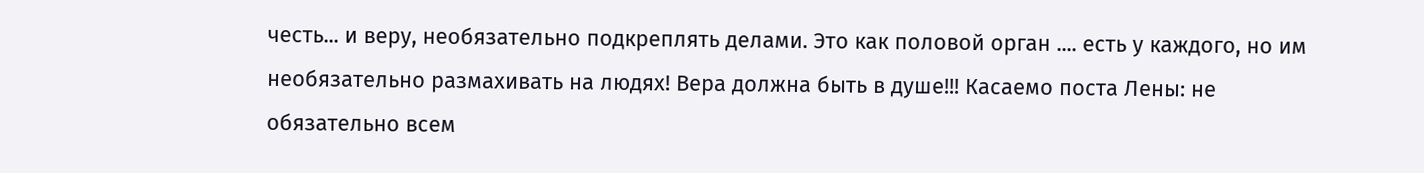честь... и веру, необязательно подкреплять делами. Это как половой орган .... есть у каждого, но им необязательно размахивать на людях! Вера должна быть в душе!!! Касаемо поста Лены: не обязательно всем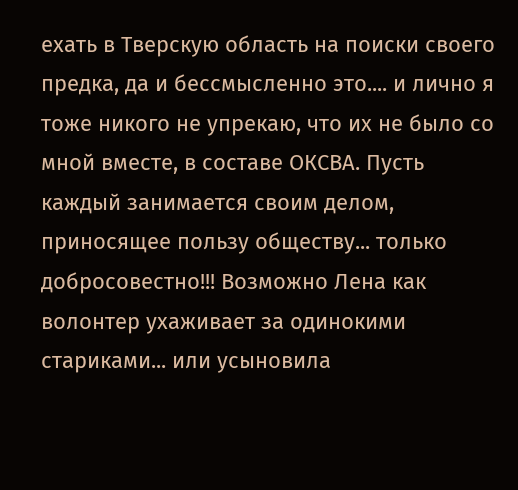ехать в Тверскую область на поиски своего предка, да и бессмысленно это.... и лично я тоже никого не упрекаю, что их не было со мной вместе, в составе ОКСВА. Пусть каждый занимается своим делом, приносящее пользу обществу... только добросовестно!!! Возможно Лена как волонтер ухаживает за одинокими стариками... или усыновила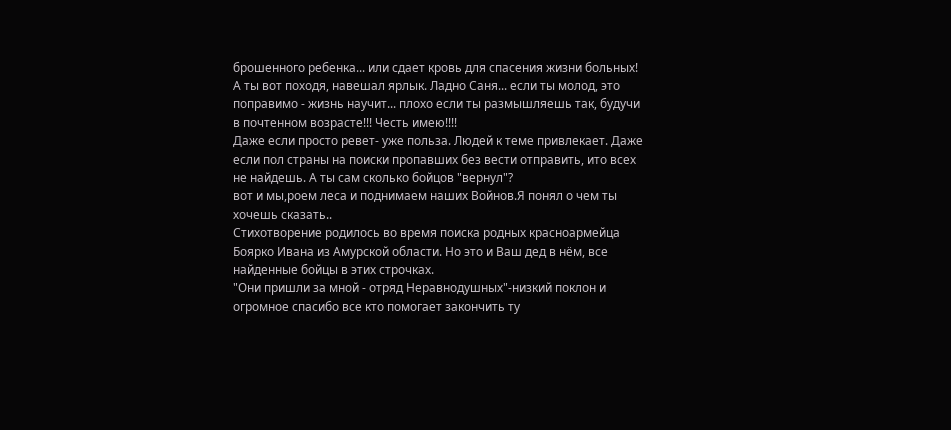брошенного ребенка... или сдает кровь для спасения жизни больных! А ты вот походя, навешал ярлык. Ладно Саня... если ты молод, это поправимо - жизнь научит... плохо если ты размышляешь так, будучи в почтенном возрасте!!! Честь имею!!!!
Даже если просто ревет- уже польза. Людей к теме привлекает. Даже если пол страны на поиски пропавших без вести отправить, ито всех не найдешь. А ты сам сколько бойцов "вернул"?
вот и мы,роем леса и поднимаем наших Войнов.Я понял о чем ты хочешь сказать..
Стихотворение родилось во время поиска родных красноармейца Боярко Ивана из Амурской области. Но это и Ваш дед в нём, все найденные бойцы в этих строчках.
"Они пришли за мной - отряд Неравнодушных"-низкий поклон и огромное спасибо все кто помогает закончить ту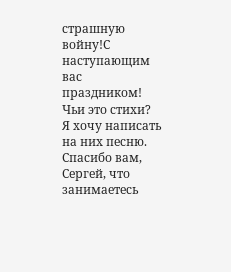страшную войну!С наступающим вас праздником!
Чьи это стихи? Я хочу написать на них песню.
Спасибо вам, Сергей, что занимаетесь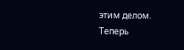этим делом. Теперь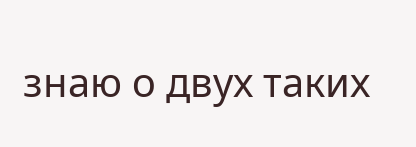знаю о двух таких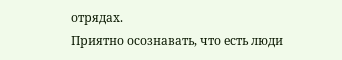отрядах.
Приятно осознавать, что есть люди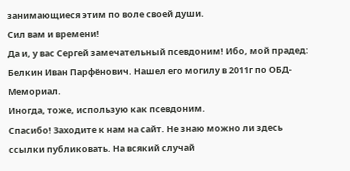занимающиеся этим по воле своей души.
Сил вам и времени!
Да и, у вас Сергей замечательный псевдоним! Ибо, мой прадед: Белкин Иван Парфёнович. Нашел его могилу в 2011г по ОБД-Мемориал.
Иногда, тоже, использую как псевдоним.
Спасибо! Заходите к нам на сайт. Не знаю можно ли здесь ссылки публиковать. На всякий случай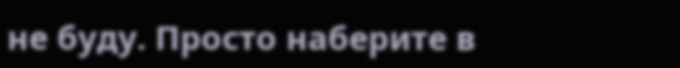не буду. Просто наберите в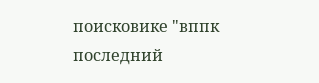поисковике "вппк последний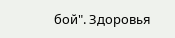бой". Здоровья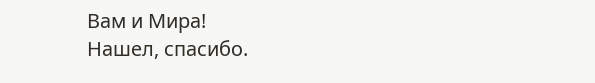Вам и Мира!
Нашел, спасибо.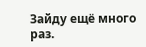Зайду ещё много раз.